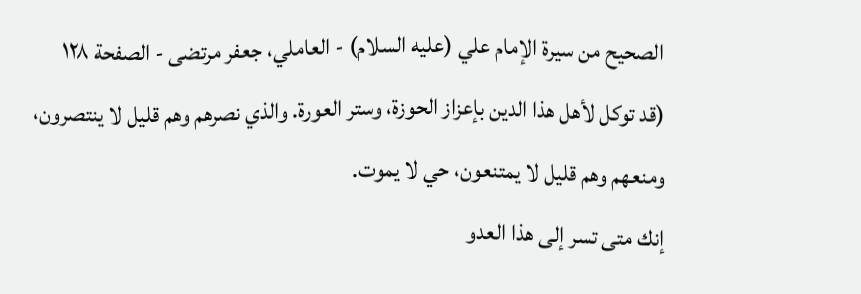الصحيح من سيرة الإمام علي (عليه السلام) - العاملي، جعفر مرتضى - الصفحة ١٢٨
(قد توكل لأهل هذا الدين بإعزاز الحوزة، وستر العورة. والذي نصرهم وهم قليل لا ينتصرون، ومنعهم وهم قليل لا يمتنعون، حي لا يموت.
إنك متى تسر إلى هذا العدو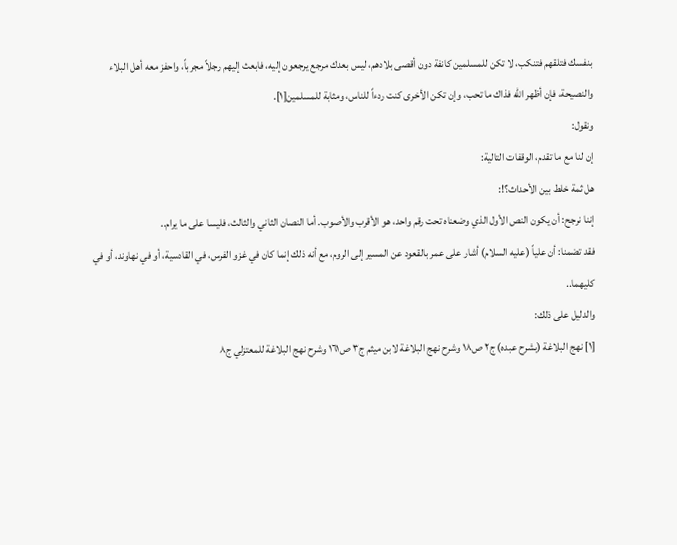بنفسك فتلقهم فتنكب، لا تكن للمسلمين كانفة دون أقصى بلادهم، ليس بعدك مرجع يرجعون إليه، فابعث إليهم رجلاً مجرباً، واحفز معه أهل البلاء والنصيحة، فإن أظهر الله فذاك ما تحب، وإن تكن الأخرى كنت ردءاً للناس، ومثابة للمسلمين[١].
ونقول:
إن لنا مع ما تقدم، الوقفات التالية:
هل ثمة خلط بين الأحداث؟!:
إننا نرجح: أن يكون النص الأول الذي وضعناه تحت رقم واحد، هو الأقرب والأصوب. أما النصان الثاني والثالث، فليسا على ما يرام..
فقد تضمنا: أن علياً (عليه السلام) أشار على عمر بالقعود عن المسير إلى الروم، مع أنه ذلك إنما كان في غزو الفرس، في القادسية، أو في نهاوند، أو في كليهما..
والدليل على ذلك:
[١] نهج البلاغة (بشرح عبده) ج٢ ص١٨ وشرح نهج البلاغة لابن ميثم ج٣ ص١٦١ وشرح نهج البلاغة للمعتزلي ج٨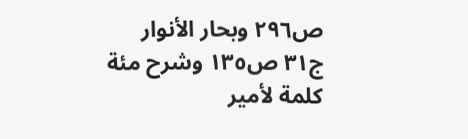ص٢٩٦ وبحار الأنوار ج٣١ ص١٣٥ وشرح مئة كلمة لأمير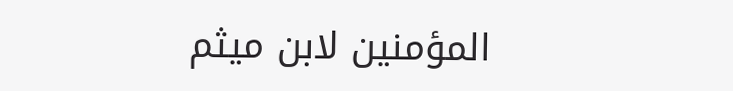المؤمنين لابن ميثم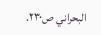البحراني ص٢٣٠.